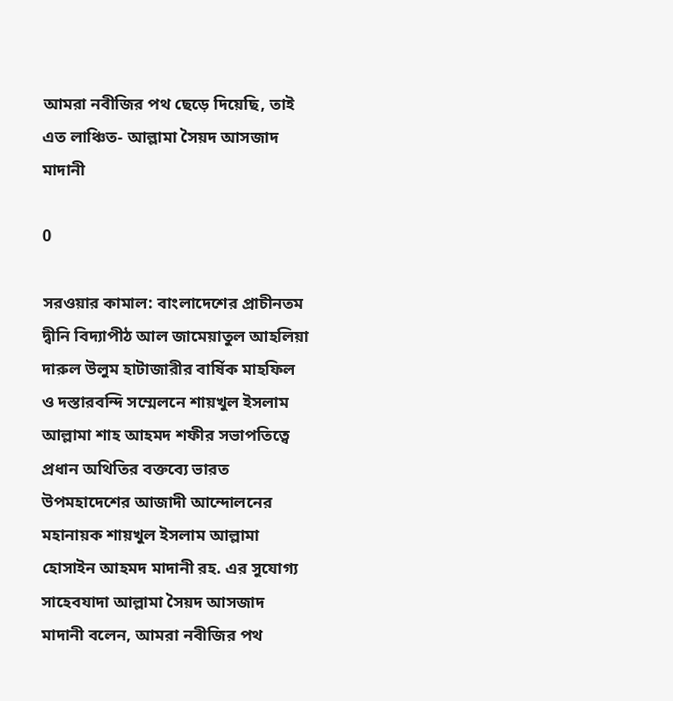আমরা নবীজির পথ ছেড়ে দিয়েছি, তাই এত লাঞ্চিত- আল্লামা সৈয়দ আসজাদ মাদানী

0

সরওয়ার কামাল: বাংলাদেশের প্রাচীনতম দ্বীনি বিদ্যাপীঠ আল জামেয়াতুল আহলিয়া দারুল উলুম হাটাজারীর বার্ষিক মাহফিল ও দস্তারবন্দি সম্মেলনে শায়খুল ইসলাম আল্লামা শাহ আহমদ শফীর সভাপতিত্বে প্রধান অথিতির বক্তব্যে ভারত উপমহাদেশের আজাদী আন্দোলনের মহানায়ক শায়খুল ইসলাম আল্লামা হোসাইন আহমদ মাদানী রহ. এর সুযোগ্য সাহেবযাদা আল্লামা সৈয়দ আসজাদ মাদানী বলেন, আমরা নবীজির পথ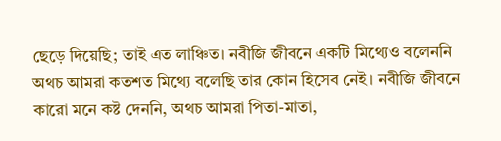ছেড়ে দিয়েছি; তাই এত লাঞ্চিত। নবীজি জীবনে একটি মিথ্যেও বলেননি অথচ আমরা কতশত মিথ্যে বলেছি তার কোন হিসেব নেই। নবীজি জীবনে কারো মনে কষ্ট দেননি, অথচ আমরা পিতা-মাতা,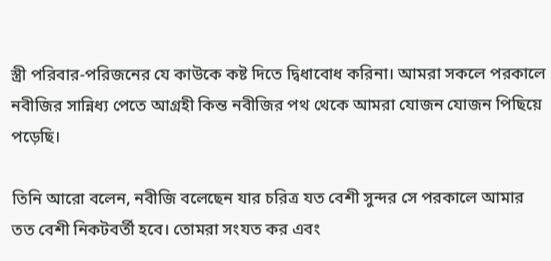স্ত্রী পরিবার-পরিজনের যে কাউকে কষ্ট দিতে দ্বিধাবোধ করিনা। আমরা সকলে পরকালে নবীজির সান্নিধ্য পেতে আগ্রহী কিন্ত নবীজির পথ থেকে আমরা যোজন যোজন পিছিয়ে পড়েছি।

তিনি আরো বলেন, নবীজি বলেছেন যার চরিত্র যত বেশী সুন্দর সে পরকালে আমার তত বেশী নিকটবর্তী হবে। তোমরা সংযত কর এবং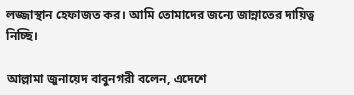লজ্জাস্থান হেফাজত কর। আমি তোমাদের জন্যে জান্নাতের দায়িত্ব নিচ্ছি।

আল্লামা জুনায়েদ বাবুনগরী বলেন, এদেশে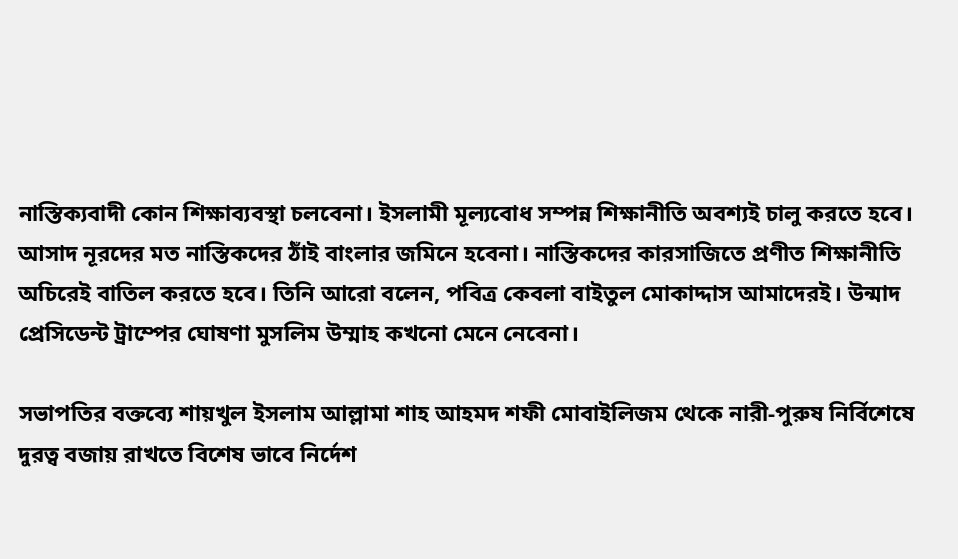নাস্তিক্যবাদী কোন শিক্ষাব্যবস্থা চলবেনা। ইসলামী মূল্যবোধ সম্পন্ন শিক্ষানীতি অবশ্যই চালু করতে হবে। আসাদ নূরদের মত নাস্তিকদের ঠাঁই বাংলার জমিনে হবেনা। নাস্তিকদের কারসাজিতে প্রণীত শিক্ষানীতি অচিরেই বাতিল করতে হবে। তিনি আরো বলেন, পবিত্র কেবলা বাইতুল মোকাদ্দাস আমাদেরই। উন্মাদ প্রেসিডেন্ট ট্রাম্পের ঘোষণা মুসলিম উম্মাহ কখনো মেনে নেবেনা।

সভাপতির বক্তব্যে শায়খুল ইসলাম আল্লামা শাহ আহমদ শফী মোবাইলিজম থেকে নারী-পুরুষ নির্বিশেষে দুরত্ব বজায় রাখতে বিশেষ ভাবে নির্দেশ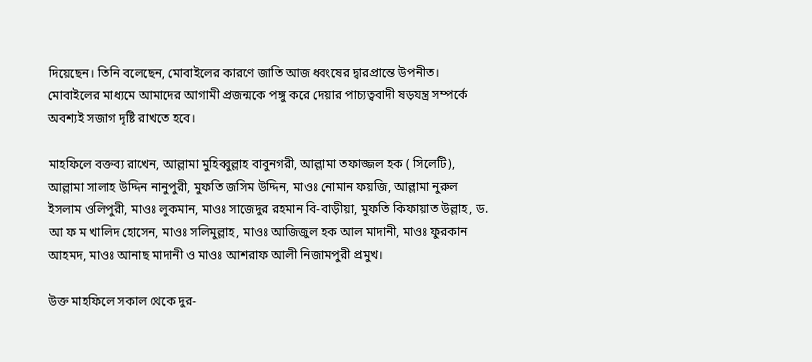দিয়েছেন। তিনি বলেছেন, মোবাইলের কারণে জাতি আজ ধ্বংষের দ্বারপ্রান্তে উপনীত। মোবাইলের মাধ্যমে আমাদের আগামী প্রজন্মকে পঙ্গু করে দেয়ার পাচ্যত্ববাদী ষড়যন্ত্র সম্পর্কে অবশ্যই সজাগ দৃষ্টি রাখতে হবে।

মাহফিলে বক্তব্য রাখেন, আল্লামা মুহিব্বুল্লাহ বাবুনগরী, আল্লামা তফাজ্জল হক ( সিলেটি), আল্লামা সালাহ উদ্দিন নানুপুরী, মুফতি জসিম উদ্দিন, মাওঃ নোমান ফয়জি, আল্লামা নুরুল ইসলাম ওলিপুরী, মাওঃ লুকমান, মাওঃ সাজেদুর রহমান বি-বাড়ীয়া, মুফতি কিফায়াত উল্লাহ, ড. আ ফ ম খালিদ হোসেন, মাওঃ সলিমুল্লাহ, মাওঃ আজিজুল হক আল মাদানী, মাওঃ ফুরকান আহমদ, মাওঃ আনাছ মাদানী ও মাওঃ আশরাফ আলী নিজামপুরী প্রমুখ।

উক্ত মাহফিলে সকাল থেকে দুর-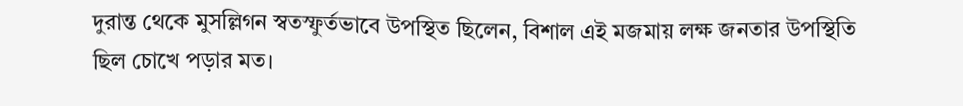দুরান্ত থেকে মুসল্লিগন স্বতস্ফুর্তভাবে উপস্থিত ছিলেন, বিশাল এই মজমায় লক্ষ জনতার উপস্থিতি ছিল চোখে পড়ার মত।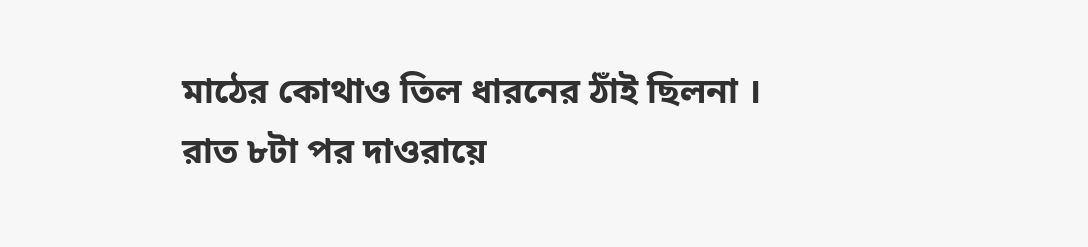মাঠের কোথাও তিল ধারনের ঠাঁই ছিলনা । রাত ৮টা পর দাওরায়ে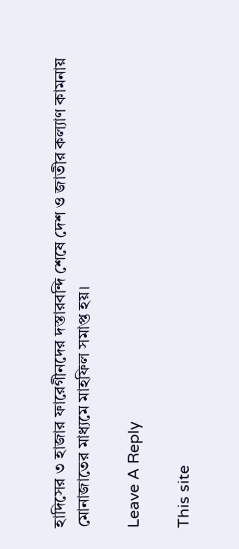হাদিসের ৩ হাজার ফারেগীনদের দস্তারবন্দি শেষে দেশ ও জাতীর কল্যাণ কামনায় মোনাজাতের মাধ্যমে মাহফিল সমাপ্ত হয়।

Leave A Reply

This site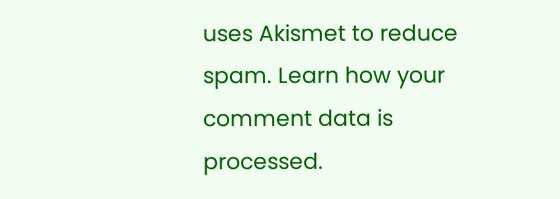uses Akismet to reduce spam. Learn how your comment data is processed.